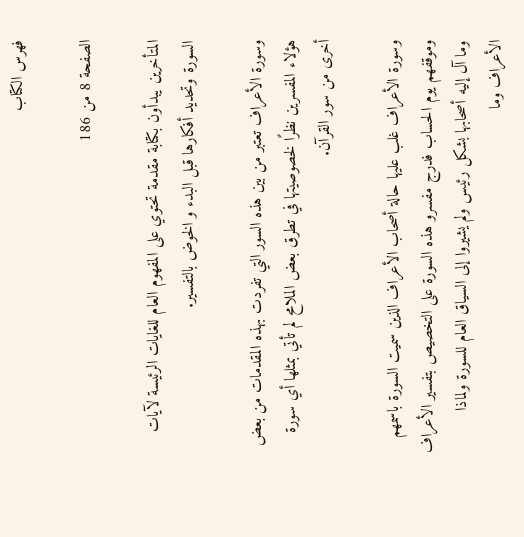فهرس الكتاب

الصفحة 8 من 186

المتأخرين يبدأون بكتابة مقدمة تحتوي على المفهوم العام للغايات الرئيسة لآيات السورة وتحديد أفكارها قبل البدء و الخوض بالتفسير.

وسورة الأعراف تعتبر من بين هذه السور التي تفردت بهذه المقدمات من بعض هؤلاء المفسرين نظرًا لخصوصيتها في تطرق بعض الملامح لم تأتي بمثلها أي سورة أخرى من سور القرآن.

وسورة الأعراف غلب عليها حالة أصحاب الأعراف الذين سميت السورة باسمهم وموقفهم يوم الحساب فدرج مفسرو هذه السورة على التخصيص بتفسير الأعراف وما آل إليه أصحابها بشكل رئيس ولم يشيروا إلى السياق العام للسورة ولماذا الأعراف وما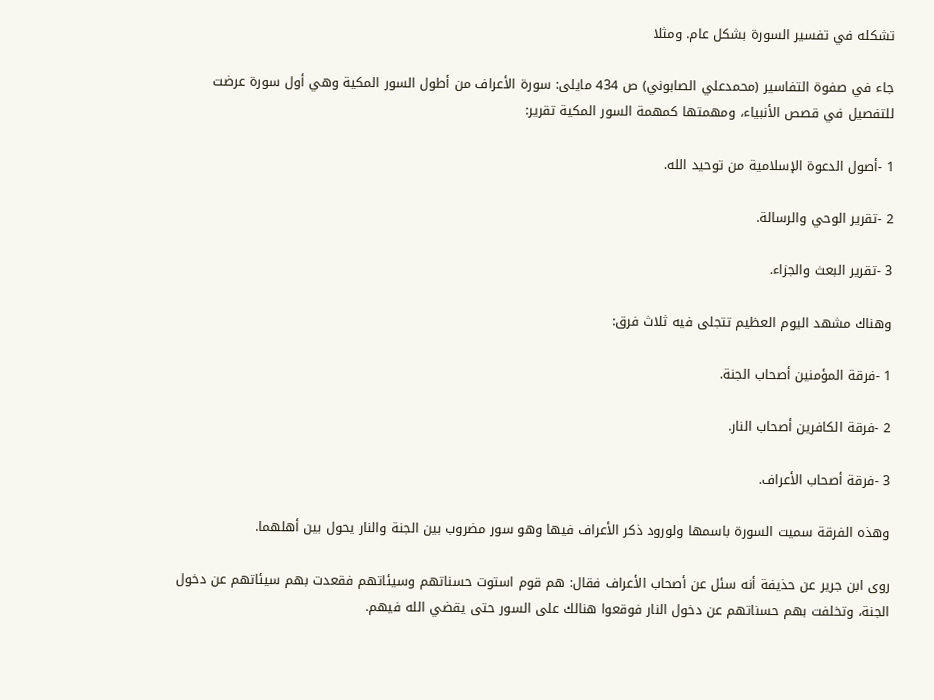تشكله في تفسير السورة بشكل عام. ومثلا

جاء في صفوة التفاسير (محمدعلي الصابوني) ص 434 مايلى: سورة الأعراف من أطول السور المكية وهي أول سورة عرضت للتفصيل في قصص الأنبياء، ومهمتها كمهمة السور المكية تقرير:

1 -أصول الدعوة الإسلامية من توحيد الله.

2 -تقرير الوحي والرسالة.

3 -تقرير البعث والجزاء.

وهناك مشهد اليوم العظيم تتجلى فيه ثلاث فرق:

1 -فرقة المؤمنين أصحاب الجنة.

2 -فرقة الكافرين أصحاب النار.

3 -فرقة أصحاب الأعراف.

وهذه الفرقة سميت السورة باسمها ولورود ذكر الأعراف فيها وهو سور مضروب بين الجنة والنار يحول بين أهلهما.

روى ابن جرير عن حذيفة أنه سئل عن أصحاب الأعراف فقال: هم قوم استوت حسناتهم وسيئاتهم فقعدت بهم سيئاتهم عن دخول الجنة، وتخلفت بهم حسناتهم عن دخول النار فوقعوا هنالك على السور حتى يقضي الله فيهم.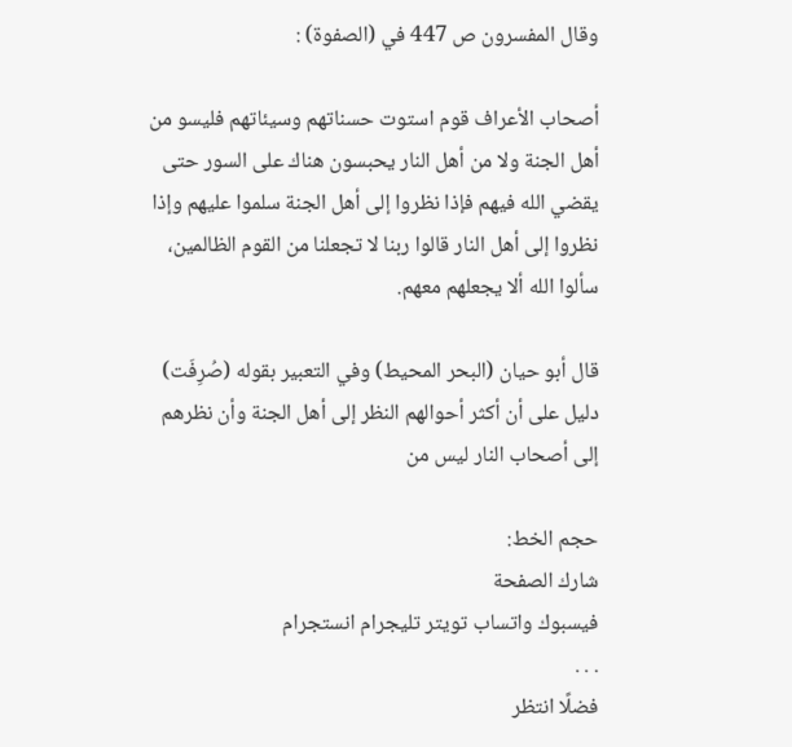وقال المفسرون ص 447 في (الصفوة) :

أصحاب الأعراف قوم استوت حسناتهم وسيئاتهم فليسو من أهل الجنة ولا من أهل النار يحبسون هناك على السور حتى يقضي الله فيهم فإذا نظروا إلى أهل الجنة سلموا عليهم وإذا نظروا إلى أهل النار قالوا ربنا لا تجعلنا من القوم الظالمين، سألوا الله ألا يجعلهم معهم.

قال أبو حيان (البحر المحيط) وفي التعبير بقوله (صُرِفَت) دليل على أن أكثر أحوالهم النظر إلى أهل الجنة وأن نظرهم إلى أصحاب النار ليس من

حجم الخط:
شارك الصفحة
فيسبوك واتساب تويتر تليجرام انستجرام
. . .
فضلًا انتظر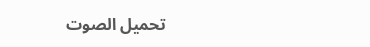تحميل الصوت